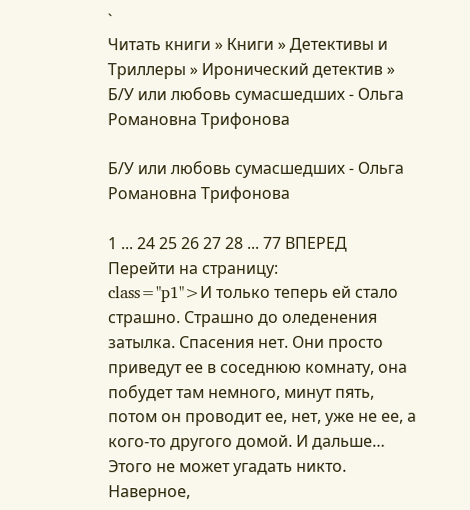`
Читать книги » Книги » Детективы и Триллеры » Иронический детектив » Б/У или любовь сумасшедших - Ольга Романовна Трифонова

Б/У или любовь сумасшедших - Ольга Романовна Трифонова

1 ... 24 25 26 27 28 ... 77 ВПЕРЕД
Перейти на страницу:
class="p1">И только теперь ей стало страшно. Страшно до оледенения затылка. Спасения нет. Они просто приведут ее в соседнюю комнату, она побудет там немного, минут пять, потом он проводит ее, нет, уже не ее, а кого-то другого домой. И дальше… Этого не может угадать никто. Наверное,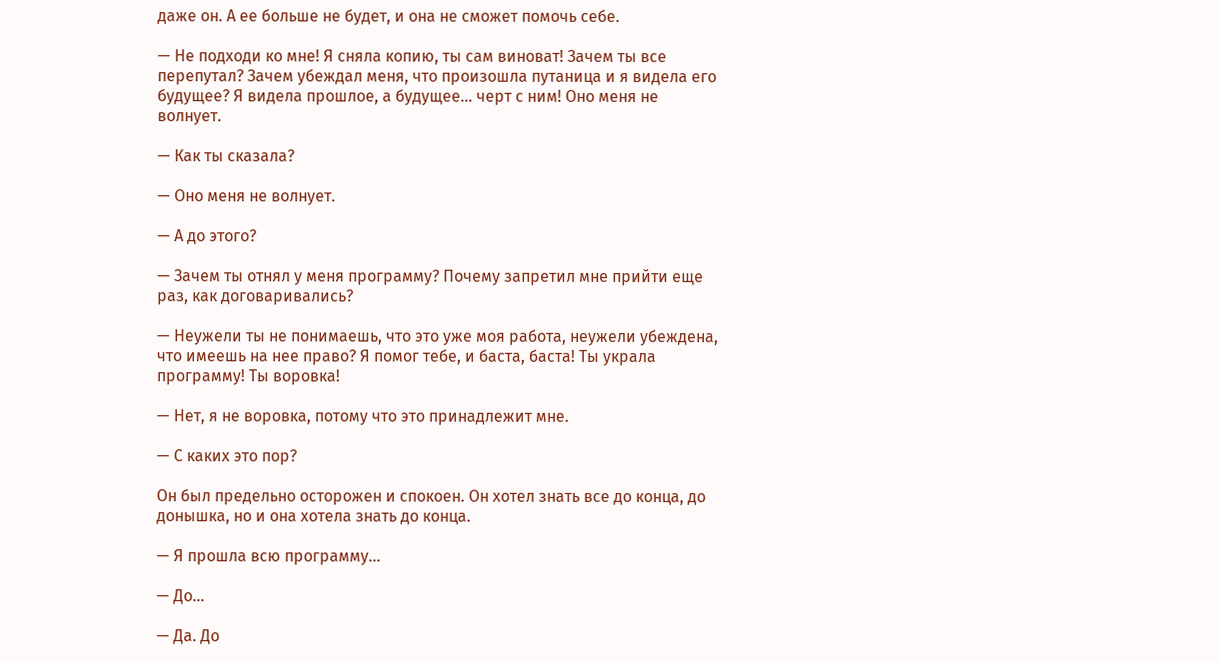даже он. А ее больше не будет, и она не сможет помочь себе.

— Не подходи ко мне! Я сняла копию, ты сам виноват! Зачем ты все перепутал? Зачем убеждал меня, что произошла путаница и я видела его будущее? Я видела прошлое, а будущее… черт с ним! Оно меня не волнует.

— Как ты сказала?

— Оно меня не волнует.

— А до этого?

— Зачем ты отнял у меня программу? Почему запретил мне прийти еще раз, как договаривались?

— Неужели ты не понимаешь, что это уже моя работа, неужели убеждена, что имеешь на нее право? Я помог тебе, и баста, баста! Ты украла программу! Ты воровка!

— Нет, я не воровка, потому что это принадлежит мне.

— С каких это пор?

Он был предельно осторожен и спокоен. Он хотел знать все до конца, до донышка, но и она хотела знать до конца.

— Я прошла всю программу…

— До…

— Да. До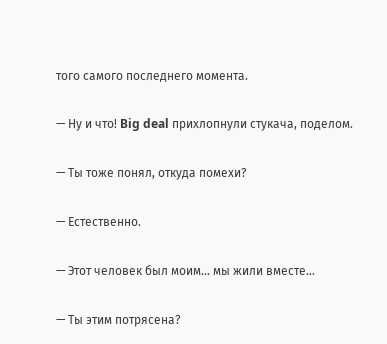того самого последнего момента.

— Ну и что! Big deal прихлопнули стукача, поделом.

— Ты тоже понял, откуда помехи?

— Естественно.

— Этот человек был моим… мы жили вместе…

— Ты этим потрясена?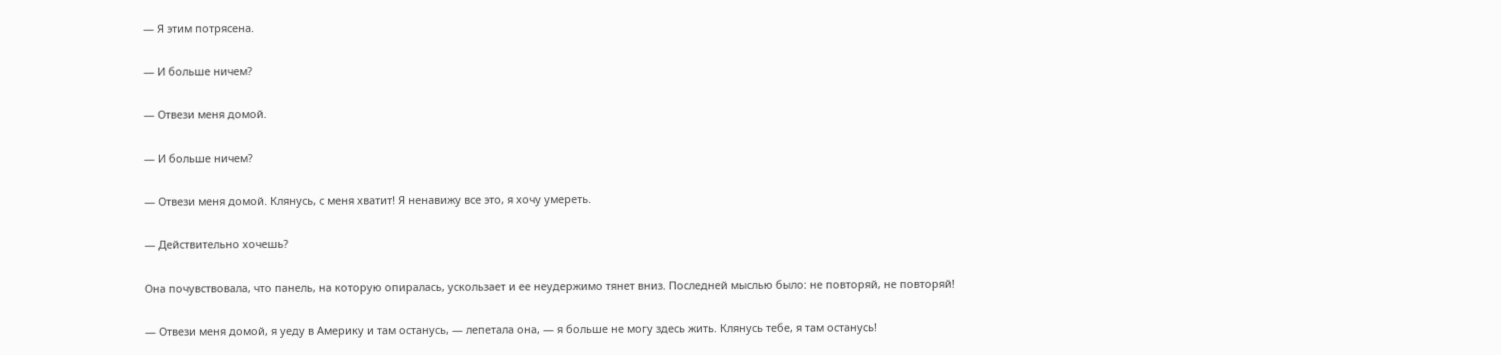— Я этим потрясена.

— И больше ничем?

— Отвези меня домой.

— И больше ничем?

— Отвези меня домой. Клянусь, с меня хватит! Я ненавижу все это, я хочу умереть.

— Действительно хочешь?

Она почувствовала, что панель, на которую опиралась, ускользает и ее неудержимо тянет вниз. Последней мыслью было: не повторяй, не повторяй!

— Отвези меня домой, я уеду в Америку и там останусь, — лепетала она, — я больше не могу здесь жить. Клянусь тебе, я там останусь!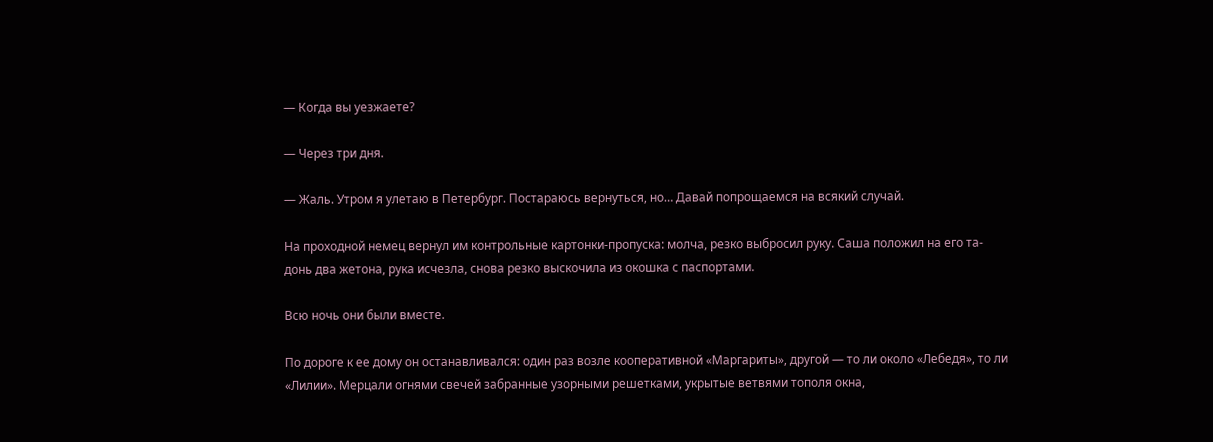— Когда вы уезжаете?

— Через три дня.

— Жаль. Утром я улетаю в Петербург. Постараюсь вернуться, но… Давай попрощаемся на всякий случай.

На проходной немец вернул им контрольные картонки-пропуска: молча, резко выбросил руку. Саша положил на его та-донь два жетона, рука исчезла, снова резко выскочила из окошка с паспортами.

Всю ночь они были вместе.

По дороге к ее дому он останавливался: один раз возле кооперативной «Маргариты», другой — то ли около «Лебедя», то ли «Лилии». Мерцали огнями свечей забранные узорными решетками, укрытые ветвями тополя окна,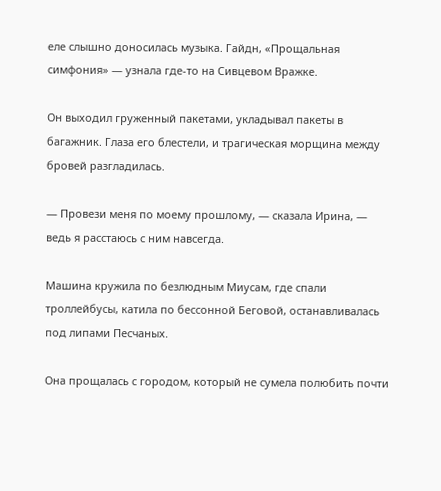еле слышно доносилась музыка. Гайдн, «Прощальная симфония» — узнала где-то на Сивцевом Вражке.

Он выходил груженный пакетами, укладывал пакеты в багажник. Глаза его блестели, и трагическая морщина между бровей разгладилась.

— Провези меня по моему прошлому, — сказала Ирина, — ведь я расстаюсь с ним навсегда.

Машина кружила по безлюдным Миусам, где спали троллейбусы, катила по бессонной Беговой, останавливалась под липами Песчаных.

Она прощалась с городом, который не сумела полюбить почти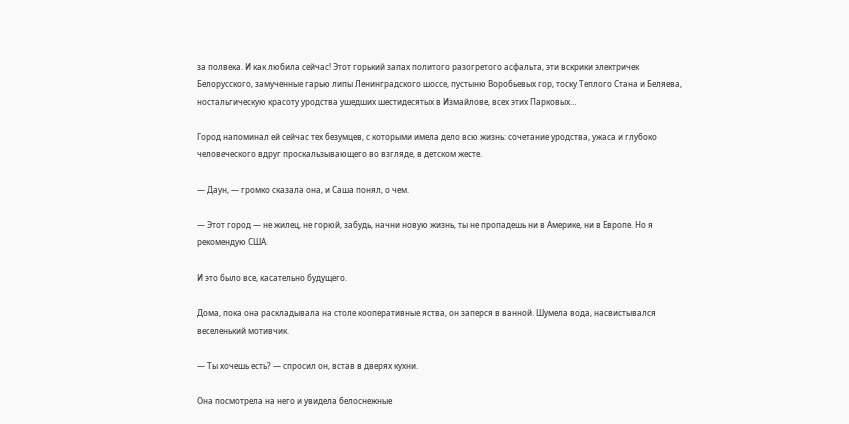за полвека. И как любила сейчас! Этот горький запах политого разогретого асфальта, эти вскрики электричек Белорусского, замученные гарью липы Ленинградского шоссе, пустыню Воробьевых гор, тоску Теплого Стана и Беляева, ностальгическую красоту уродства ушедших шестидесятых в Измайлове, всех этих Парковых…

Город напоминал ей сейчас тех безумцев, с которыми имела дело всю жизнь: сочетание уродства, ужаса и глубоко человеческого вдруг проскальзывающего во взгляде, в детском жесте.

— Даун, — громко сказала она, и Саша понял, о чем.

— Этот город — не жилец, не горюй, забудь, начни новую жизнь, ты не пропадешь ни в Америке, ни в Европе. Но я рекомендую США.

И это было все, касательно будущего.

Дома, пока она раскладывала на столе кооперативные яства, он заперся в ванной. Шумела вода, насвистывался веселенький мотивчик.

— Ты хочешь есть? — спросил он, встав в дверях кухни.

Она посмотрела на него и увидела белоснежные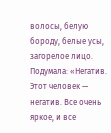волосы, белую бороду, белые усы, загорелое лицо. Подумала: «Негатив. Этот человек — негатив. Все очень яркое, и все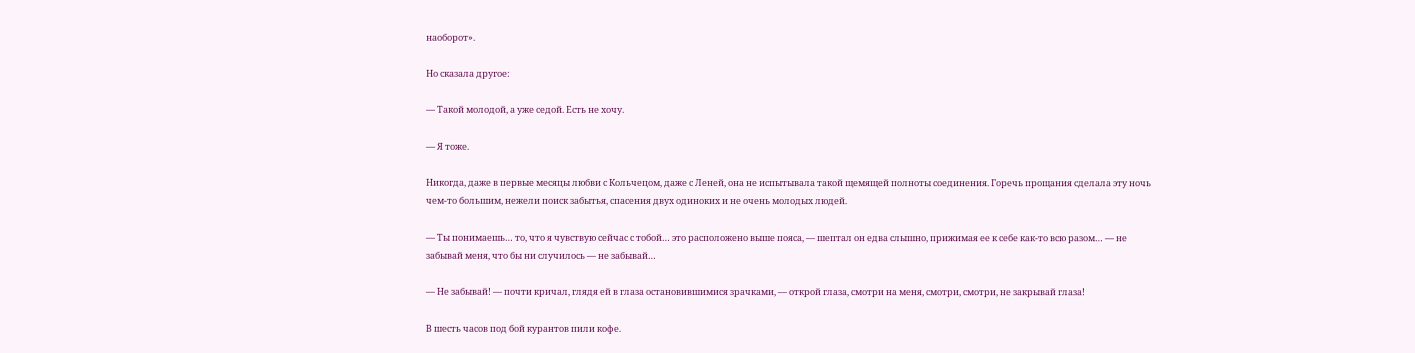наоборот».

Но сказала другое:

— Такой молодой, а уже седой. Есть не хочу.

— Я тоже.

Никогда, даже в первые месяцы любви с Кольчецом, даже с Леней, она не испытывала такой щемящей полноты соединения. Горечь прощания сделала эту ночь чем-то большим, нежели поиск забытья, спасения двух одиноких и не очень молодых людей.

— Ты понимаешь… то, что я чувствую сейчас с тобой… это расположено выше пояса, — шептал он едва слышно, прижимая ее к себе как-то всю разом… — не забывай меня, что бы ни случилось — не забывай…

— Не забывай! — почти кричал, глядя ей в глаза остановившимися зрачками, — открой глаза, смотри на меня, смотри, смотри, не закрывай глаза!

В шесть часов под бой курантов пили кофе.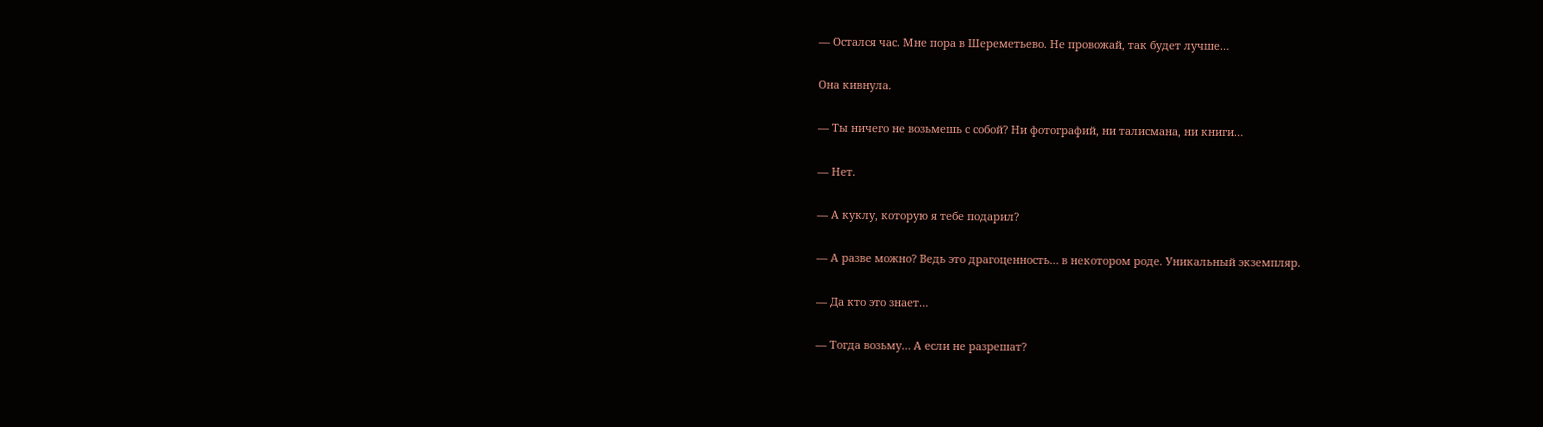— Остался час. Мне пора в Шереметьево. Не провожай, так будет лучше…

Она кивнула.

— Ты ничего не возьмешь с собой? Ни фотографий, ни талисмана, ни книги…

— Нет.

— А куклу, которую я тебе подарил?

— А разве можно? Ведь это драгоценность… в некотором роде. Уникальный экземпляр.

— Да кто это знает…

— Тогда возьму… А если не разрешат?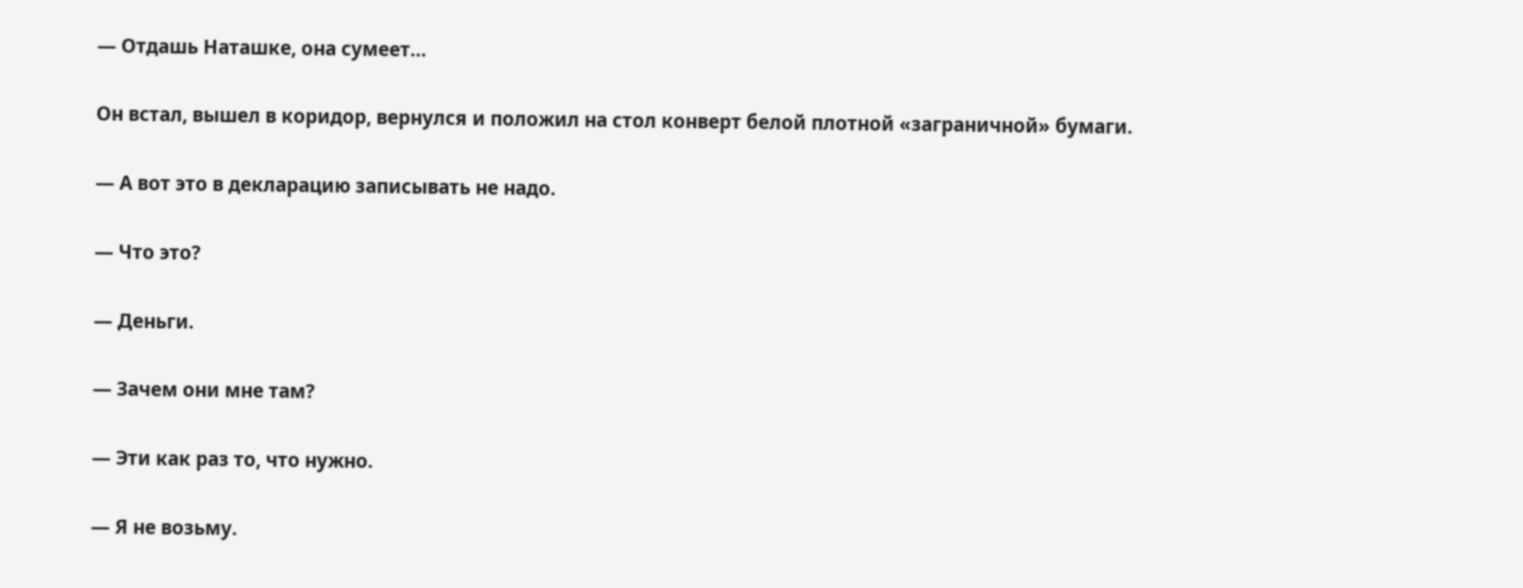— Отдашь Наташке, она сумеет…

Он встал, вышел в коридор, вернулся и положил на стол конверт белой плотной «заграничной» бумаги.

— А вот это в декларацию записывать не надо.

— Что это?

— Деньги.

— Зачем они мне там?

— Эти как раз то, что нужно.

— Я не возьму.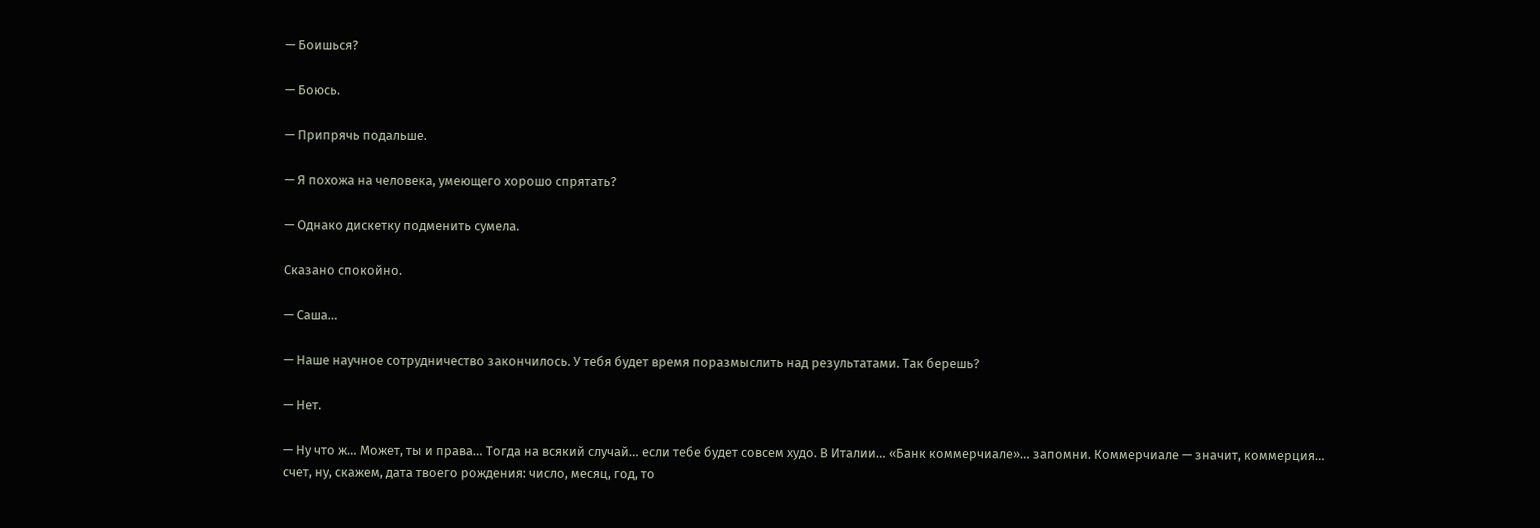— Боишься?

— Боюсь.

— Припрячь подальше.

— Я похожа на человека, умеющего хорошо спрятать?

— Однако дискетку подменить сумела.

Сказано спокойно.

— Саша…

— Наше научное сотрудничество закончилось. У тебя будет время поразмыслить над результатами. Так берешь?

— Нет.

— Ну что ж… Может, ты и права… Тогда на всякий случай… если тебе будет совсем худо. В Италии… «Банк коммерчиале»… запомни. Коммерчиале — значит, коммерция… счет, ну, скажем, дата твоего рождения: число, месяц, год, то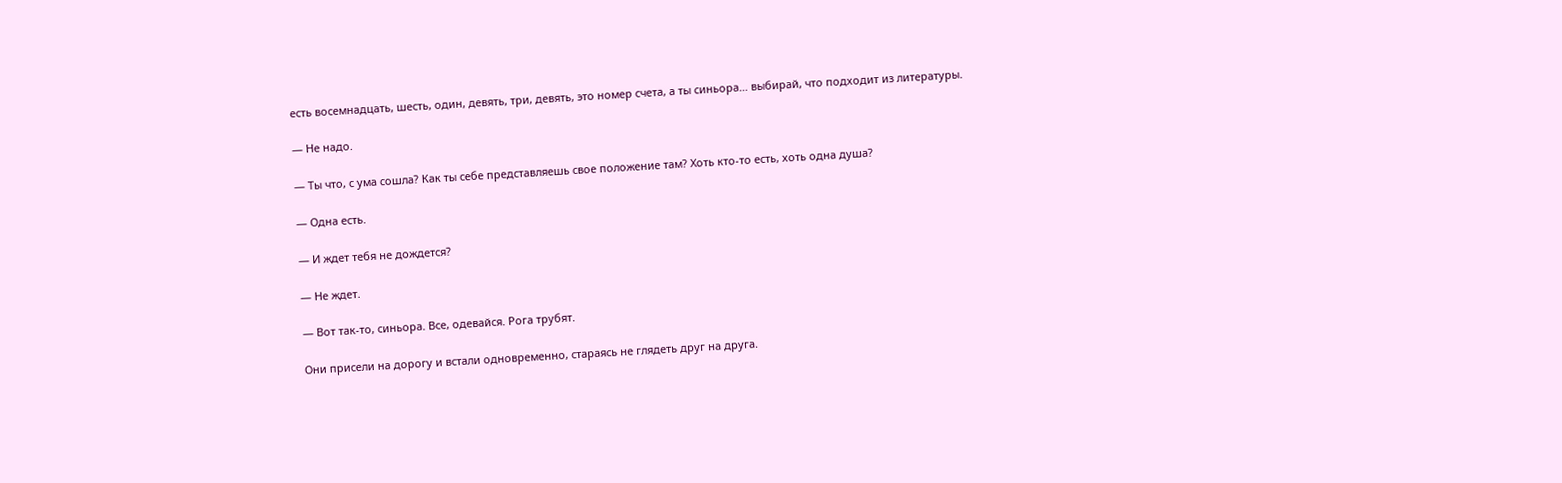есть восемнадцать, шесть, один, девять, три, девять, это номер счета, а ты синьора… выбирай, что подходит из литературы.

— Не надо.

— Ты что, с ума сошла? Как ты себе представляешь свое положение там? Хоть кто-то есть, хоть одна душа?

— Одна есть.

— И ждет тебя не дождется?

— Не ждет.

— Вот так-то, синьора. Все, одевайся. Рога трубят.

Они присели на дорогу и встали одновременно, стараясь не глядеть друг на друга.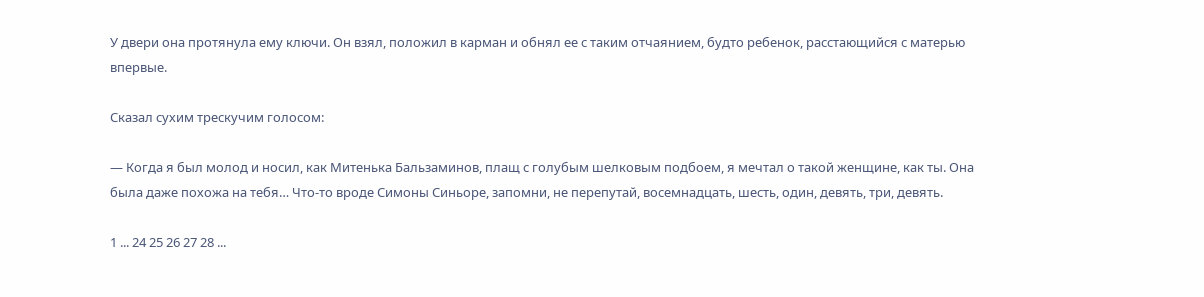У двери она протянула ему ключи. Он взял, положил в карман и обнял ее с таким отчаянием, будто ребенок, расстающийся с матерью впервые.

Сказал сухим трескучим голосом:

— Когда я был молод и носил, как Митенька Бальзаминов, плащ с голубым шелковым подбоем, я мечтал о такой женщине, как ты. Она была даже похожа на тебя… Что-то вроде Симоны Синьоре, запомни, не перепутай, восемнадцать, шесть, один, девять, три, девять.

1 ... 24 25 26 27 28 ...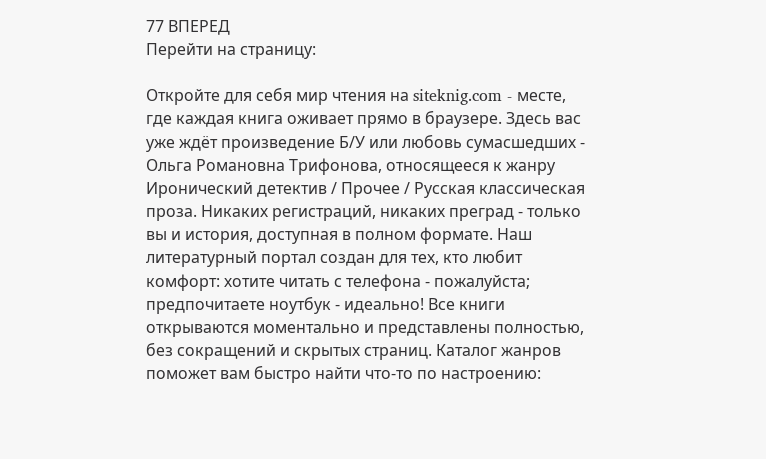77 ВПЕРЕД
Перейти на страницу:

Откройте для себя мир чтения на siteknig.com - месте, где каждая книга оживает прямо в браузере. Здесь вас уже ждёт произведение Б/У или любовь сумасшедших - Ольга Романовна Трифонова, относящееся к жанру Иронический детектив / Прочее / Русская классическая проза. Никаких регистраций, никаких преград - только вы и история, доступная в полном формате. Наш литературный портал создан для тех, кто любит комфорт: хотите читать с телефона - пожалуйста; предпочитаете ноутбук - идеально! Все книги открываются моментально и представлены полностью, без сокращений и скрытых страниц. Каталог жанров поможет вам быстро найти что-то по настроению: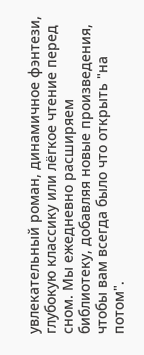увлекательный роман, динамичное фэнтези, глубокую классику или лёгкое чтение перед сном. Мы ежедневно расширяем библиотеку, добавляя новые произведения, чтобы вам всегда было что открыть "на потом".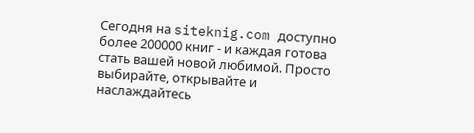Сегодня на siteknig.com доступно более 200000 книг - и каждая готова стать вашей новой любимой. Просто выбирайте, открывайте и наслаждайтесь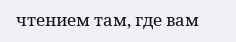чтением там, где вам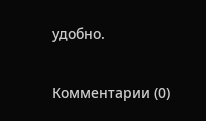удобно.

Комментарии (0)